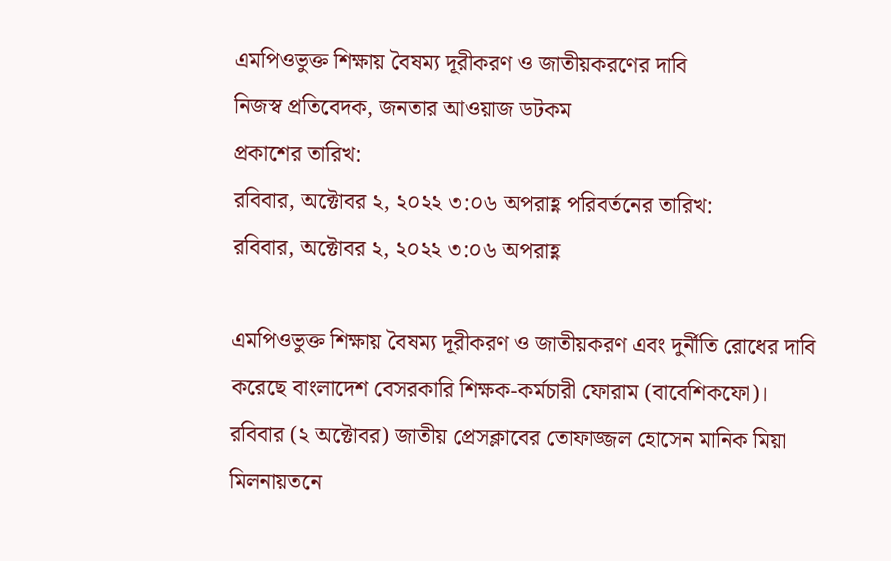এমপিওভুক্ত শিক্ষায় বৈষম্য দূরীকরণ ও জাতীয়করণের দাবি
নিজস্ব প্রতিবেদক, জনতার আওয়াজ ডটকম
প্রকাশের তারিখ:
রবিবার, অক্টোবর ২, ২০২২ ৩:০৬ অপরাহ্ণ পরিবর্তনের তারিখ:
রবিবার, অক্টোবর ২, ২০২২ ৩:০৬ অপরাহ্ণ

এমপিওভুক্ত শিক্ষায় বৈষম্য দূরীকরণ ও জাতীয়করণ এবং দুর্নীতি রোধের দাবি করেছে বাংলাদেশ বেসরকারি শিক্ষক-কর্মচারী ফোরাম (বাবেশিকফো)।
রবিবার (২ অক্টোবর) জাতীয় প্রেসক্লাবের তোফাজ্জল হোসেন মানিক মিয়া মিলনায়তনে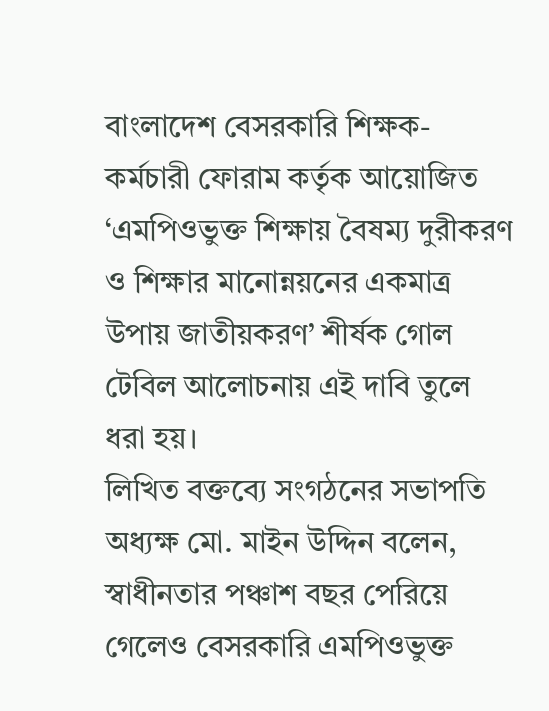বাংলাদেশ বেসরকারি শিক্ষক-কর্মচারী ফোরাম কর্তৃক আয়োজিত ‘এমপিওভুক্ত শিক্ষায় বৈষম্য দুরীকরণ ও শিক্ষার মানোন্নয়নের একমাত্র উপায় জাতীয়করণ’ শীর্ষক গোল টেবিল আলোচনায় এই দাবি তুলে ধরা হয়।
লিখিত বক্তব্যে সংগঠনের সভাপতি অধ্যক্ষ মো. মাইন উদ্দিন বলেন, স্বাধীনতার পঞ্চাশ বছর পেরিয়ে গেলেও বেসরকারি এমপিওভুক্ত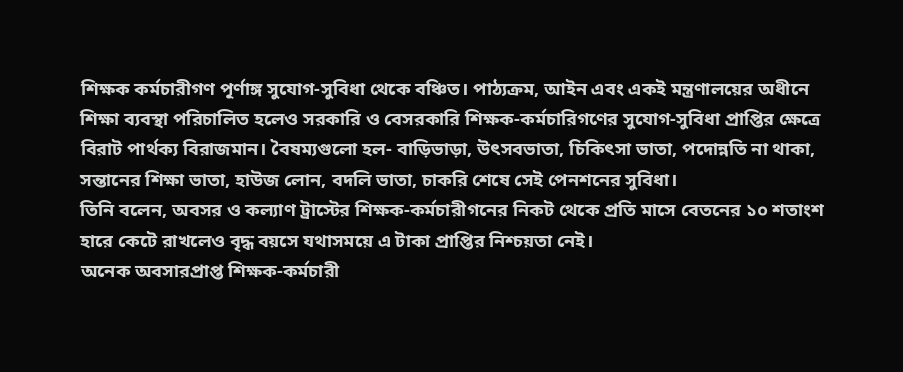শিক্ষক কর্মচারীগণ পূর্ণাঙ্গ সুযোগ-সুবিধা থেকে বঞ্চিত। পাঠ্যক্রম, আইন এবং একই মন্ত্রণালয়ের অধীনে শিক্ষা ব্যবস্থা পরিচালিত হলেও সরকারি ও বেসরকারি শিক্ষক-কর্মচারিগণের সুযোগ-সুবিধা প্রাপ্তির ক্ষেত্রে বিরাট পার্থক্য বিরাজমান। বৈষম্যগুলো হল- বাড়িভাড়া, উৎসবভাতা, চিকিৎসা ভাতা, পদোন্নতি না থাকা, সন্তানের শিক্ষা ভাতা, হাউজ লোন, বদলি ভাতা, চাকরি শেষে সেই পেনশনের সুবিধা।
তিনি বলেন, অবসর ও কল্যাণ ট্রাস্টের শিক্ষক-কর্মচারীগনের নিকট থেকে প্রতি মাসে বেতনের ১০ শতাংশ হারে কেটে রাখলেও বৃদ্ধ বয়সে যথাসময়ে এ টাকা প্রাপ্তির নিশ্চয়তা নেই।
অনেক অবসারপ্রাপ্ত শিক্ষক-কর্মচারী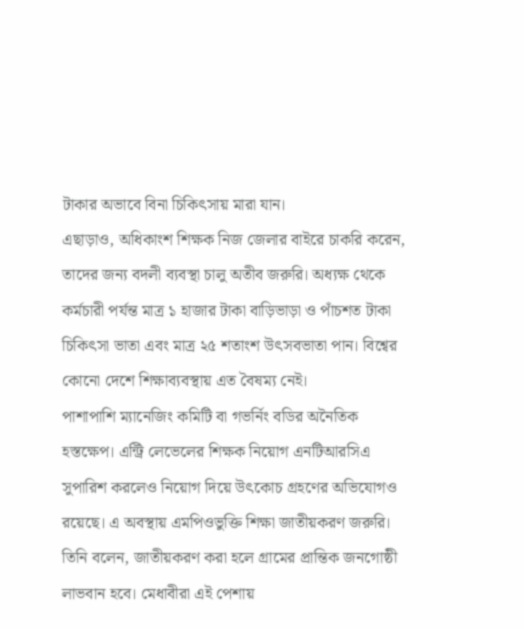টাকার অভাবে বিনা চিকিৎসায় মারা যান।
এছাড়াও, অধিকাংশ শিক্ষক নিজ জেলার বাইরে চাকরি করেন, তাদের জন্য বদলী ব্যবস্থা চালু অতীব জরুরি। অধ্যক্ষ থেকে কর্মচারী পর্যন্ত মাত্র ১ হাজার টাকা বাড়িভাড়া ও পাঁচশত টাকা চিকিৎসা ভাতা এবং মাত্র ২৫ শতাংশ উৎসবভাতা পান। বিশ্বের কোনো দেশে শিক্ষাব্যবস্থায় এত বৈষম্য নেই।
পাশাপাশি ম্যানেজিং কমিটি বা গভর্নিং বডির অনৈতিক হস্তক্ষেপ। এন্ট্রি লেভেলের শিক্ষক নিয়োগ এনটিআরসিএ সুপারিশ করলেও নিয়োগ দিয়ে উৎকোচ গ্রহণের অভিযোগও রয়েছে। এ অবস্থায় এমপিওভুক্তি শিক্ষা জাতীয়করণ জরুরি।
তিনি বলেন, জাতীয়করণ করা হলে গ্রামের প্রান্তিক জনগোষ্ঠী লাভবান হবে। মেধাবীরা এই পেশায়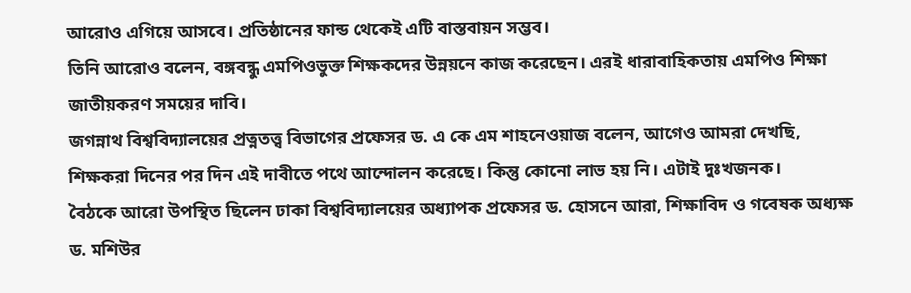আরোও এগিয়ে আসবে। প্রতিষ্ঠানের ফান্ড থেকেই এটি বাস্তবায়ন সম্ভব।
তিনি আরোও বলেন, বঙ্গবন্ধু এমপিওভুক্ত শিক্ষকদের উন্নয়নে কাজ করেছেন। এরই ধারাবাহিকতায় এমপিও শিক্ষা জাতীয়করণ সময়ের দাবি।
জগন্নাথ বিশ্ববিদ্যালয়ের প্রত্নতত্ত্ব বিভাগের প্রফেসর ড. এ কে এম শাহনেওয়াজ বলেন, আগেও আমরা দেখছি, শিক্ষকরা দিনের পর দিন এই দাবীতে পথে আন্দোলন করেছে। কিন্তু কোনো লাভ হয় নি। এটাই দুঃখজনক।
বৈঠকে আরো উপস্থিত ছিলেন ঢাকা বিশ্ববিদ্যালয়ের অধ্যাপক প্রফেসর ড. হোসনে আরা, শিক্ষাবিদ ও গবেষক অধ্যক্ষ ড. মশিউর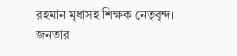রহমান মৃধাসহ শিক্ষক নেতৃবৃন্দ।
জনতার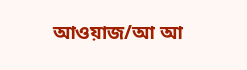আওয়াজ/আ আ